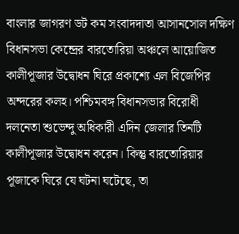বাংলার জাগরণ ডট কম সংবাদদাতা আসানসোল দক্ষিণ বিধানসভা কেন্দ্রের বারতোরিয়া অঞ্চলে আয়োজিত কালীপূজার উদ্বোধন ঘিরে প্রকাশ্যে এল বিজেপির অন্দরের কলহ। পশ্চিমবঙ্গ বিধানসভার বিরোধী দলনেতা শুভেন্দু অধিকারী এদিন জেলার তিনটি কালীপূজার উদ্বোধন করেন। কিন্তু বারতোরিয়ার পূজাকে ঘিরে যে ঘটনা ঘটেছে, তা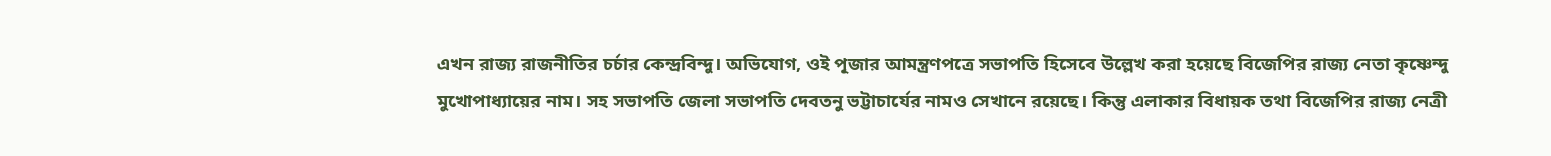এখন রাজ্য রাজনীতির চর্চার কেন্দ্রবিন্দু। অভিযোগ, ওই পূজার আমন্ত্রণপত্রে সভাপতি হিসেবে উল্লেখ করা হয়েছে বিজেপির রাজ্য নেতা কৃষ্ণেন্দু মুখোপাধ্যায়ের নাম। সহ সভাপতি জেলা সভাপতি দেবতনু ভট্টাচার্যের নামও সেখানে রয়েছে। কিন্তু এলাকার বিধায়ক তথা বিজেপির রাজ্য নেত্রী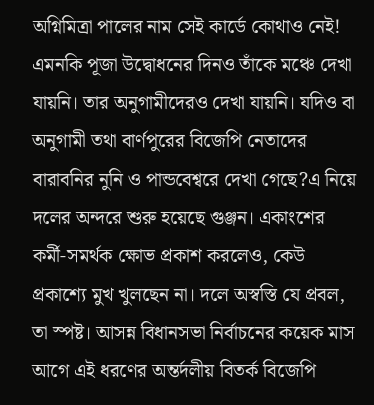অগ্নিমিত্রা পালের নাম সেই কার্ডে কোথাও নেই! এমনকি পূজা উদ্বোধনের দিনও তাঁকে মঞ্চে দেখা যায়নি। তার অনুগামীদেরও দেখা যায়নি। যদিও বা অনুগামী তথা বার্ণপুরের বিজেপি নেতাদের বারাবনির নুনি ও পান্ডবেশ্বরে দেখা গেছে?এ নিয়ে দলের অন্দরে শুরু হয়েছে গুঞ্জন। একাংশের কর্মী-সমর্থক ক্ষোভ প্রকাশ করলেও, কেউ প্রকাশ্যে মুখ খুলছেন না। দলে অস্বস্তি যে প্রবল, তা স্পষ্ট। আসন্ন বিধানসভা নির্বাচনের কয়েক মাস আগে এই ধরণের অন্তর্দলীয় বিতর্ক বিজেপি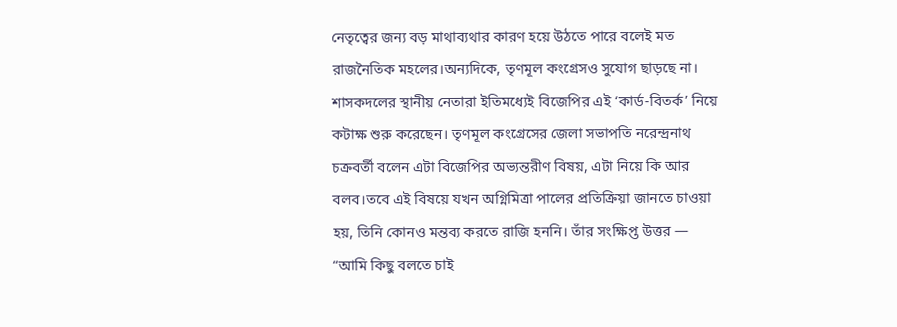নেতৃত্বের জন্য বড় মাথাব্যথার কারণ হয়ে উঠতে পারে বলেই মত রাজনৈতিক মহলের।অন্যদিকে, তৃণমূল কংগ্রেসও সুযোগ ছাড়ছে না। শাসকদলের স্থানীয় নেতারা ইতিমধ্যেই বিজেপির এই ‘কার্ড-বিতর্ক’ নিয়ে কটাক্ষ শুরু করেছেন। তৃণমূল কংগ্রেসের জেলা সভাপতি নরেন্দ্রনাথ চক্রবর্তী বলেন এটা বিজেপির অভ্যন্তরীণ বিষয়, এটা নিয়ে কি আর বলব।তবে এই বিষয়ে যখন অগ্নিমিত্রা পালের প্রতিক্রিয়া জানতে চাওয়া হয়, তিনি কোনও মন্তব্য করতে রাজি হননি। তাঁর সংক্ষিপ্ত উত্তর — “আমি কিছু বলতে চাই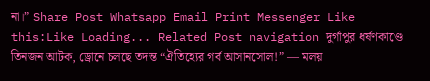না।” Share Post Whatsapp Email Print Messenger Like this:Like Loading... Related Post navigation দুর্গাপুর ধর্ষণকাণ্ডে তিনজন আটক, ড্রোনে চলছে তদন্ত “ঐতিহ্যের গর্ব আসানসোল!” — মলয়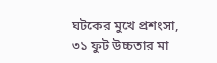ঘটকের মুখে প্রশংসা, ৩১ ফুট উচ্চতার মা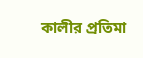কালীর প্রতিমা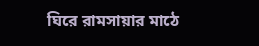ঘিরে রামসায়ার মাঠে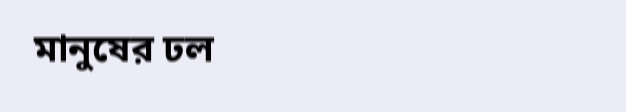মানুষের ঢল